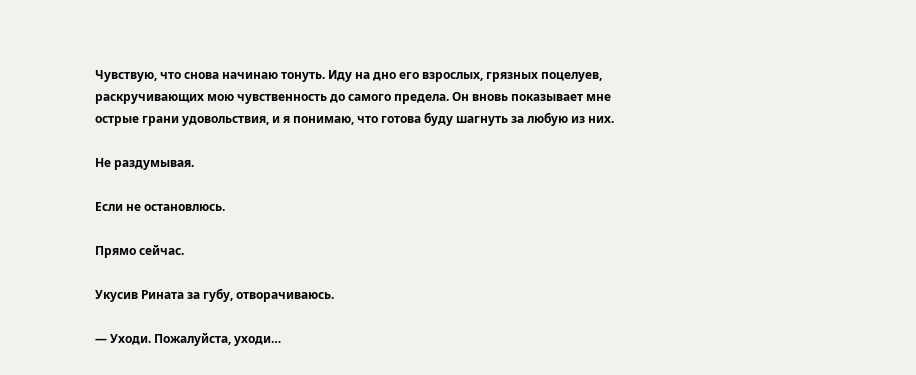Чувствую, что снова начинаю тонуть. Иду на дно его взрослых, грязных поцелуев, раскручивающих мою чувственность до самого предела. Он вновь показывает мне острые грани удовольствия, и я понимаю, что готова буду шагнуть за любую из них.

Не раздумывая.

Если не остановлюсь.

Прямо сейчас.

Укусив Рината за губу, отворачиваюсь.

— Уходи. Пожалуйста, уходи…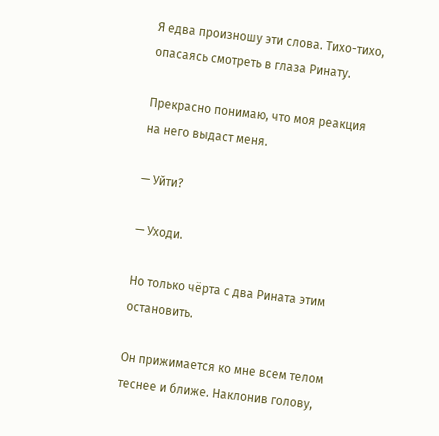Я едва произношу эти слова. Тихо-тихо, опасаясь смотреть в глаза Ринату.

Прекрасно понимаю, что моя реакция на него выдаст меня.

— Уйти?

— Уходи.

Но только чёрта с два Рината этим остановить.

Он прижимается ко мне всем телом теснее и ближе. Наклонив голову,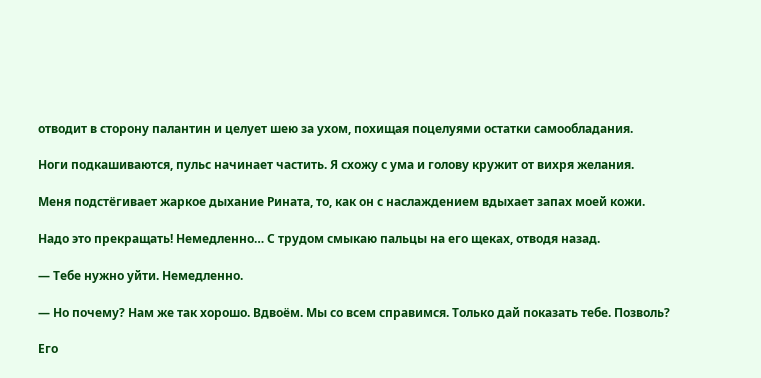отводит в сторону палантин и целует шею за ухом, похищая поцелуями остатки самообладания.

Ноги подкашиваются, пульс начинает частить. Я схожу с ума и голову кружит от вихря желания.

Меня подстёгивает жаркое дыхание Рината, то, как он с наслаждением вдыхает запах моей кожи.

Надо это прекращать! Немедленно… С трудом смыкаю пальцы на его щеках, отводя назад.

— Тебе нужно уйти. Немедленно.

— Но почему? Нам же так хорошо. Вдвоём. Мы со всем справимся. Только дай показать тебе. Позволь?

Его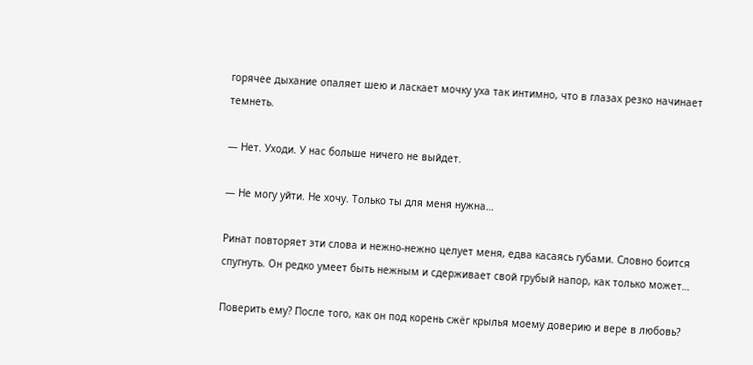горячее дыхание опаляет шею и ласкает мочку уха так интимно, что в глазах резко начинает темнеть.

— Нет. Уходи. У нас больше ничего не выйдет.

— Не могу уйти. Не хочу. Только ты для меня нужна…

Ринат повторяет эти слова и нежно-нежно целует меня, едва касаясь губами. Словно боится спугнуть. Он редко умеет быть нежным и сдерживает свой грубый напор, как только может…

Поверить ему? После того, как он под корень сжёг крылья моему доверию и вере в любовь?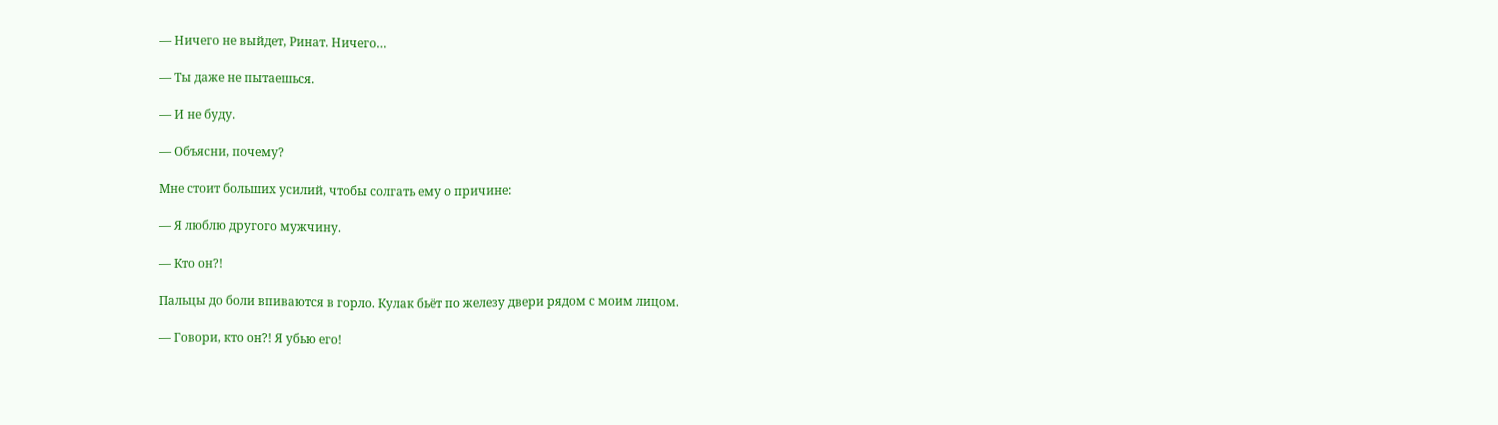— Ничего не выйдет, Ринат. Ничего…

— Ты даже не пытаешься.

— И не буду.

— Объясни, почему?

Мне стоит больших усилий, чтобы солгать ему о причине:

— Я люблю другого мужчину.

— Кто он?!

Пальцы до боли впиваются в горло. Кулак бьёт по железу двери рядом с моим лицом.

— Говори, кто он?! Я убью его!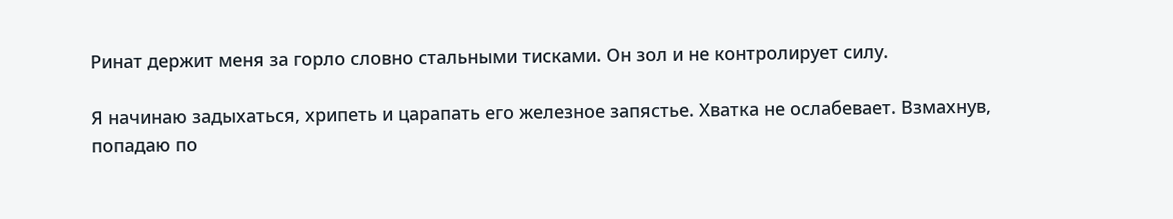Ринат держит меня за горло словно стальными тисками. Он зол и не контролирует силу.

Я начинаю задыхаться, хрипеть и царапать его железное запястье. Хватка не ослабевает. Взмахнув, попадаю по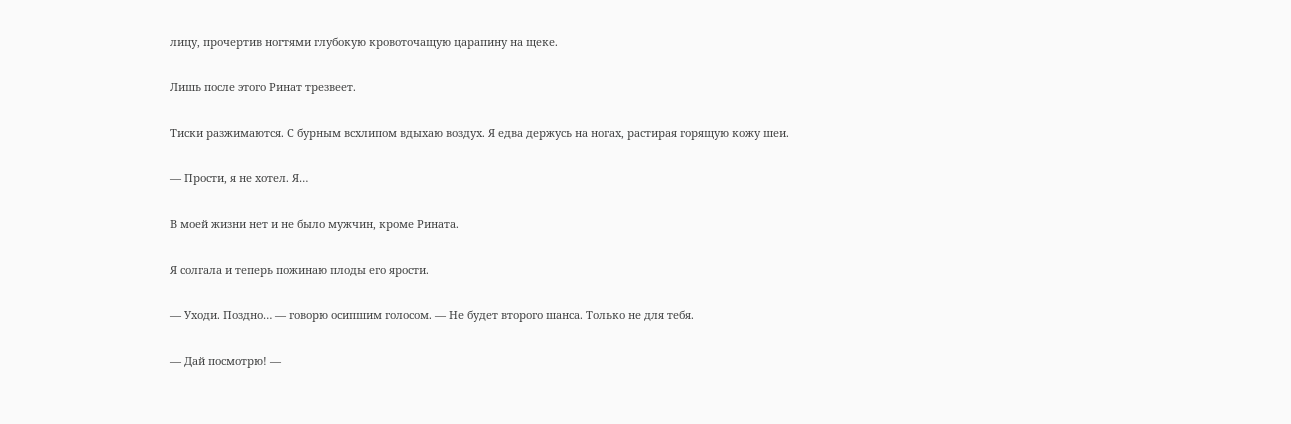лицу, прочертив ногтями глубокую кровоточащую царапину на щеке.

Лишь после этого Ринат трезвеет.

Тиски разжимаются. С бурным всхлипом вдыхаю воздух. Я едва держусь на ногах, растирая горящую кожу шеи.

— Прости, я не хотел. Я…

В моей жизни нет и не было мужчин, кроме Рината.

Я солгала и теперь пожинаю плоды его ярости.

— Уходи. Поздно… — говорю осипшим голосом. — Не будет второго шанса. Только не для тебя.

— Дай посмотрю! —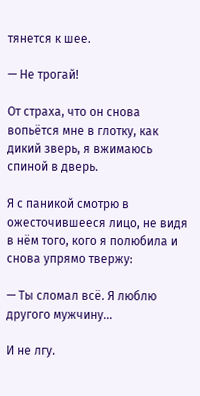тянется к шее.

— Не трогай!

От страха, что он снова вопьётся мне в глотку, как дикий зверь, я вжимаюсь спиной в дверь.

Я с паникой смотрю в ожесточившееся лицо, не видя в нём того, кого я полюбила и снова упрямо твержу:

— Ты сломал всё. Я люблю другого мужчину…

И не лгу.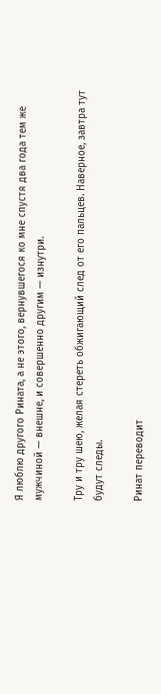Я люблю другого Рината, а не этого, вернувшегося ко мне спустя два года тем же мужчиной — внешне, и совершенно другим — изнутри.

Тру и тру шею, желая стереть обжигающий след от его пальцев. Наверное, завтра тут будут следы.

Ринат переводит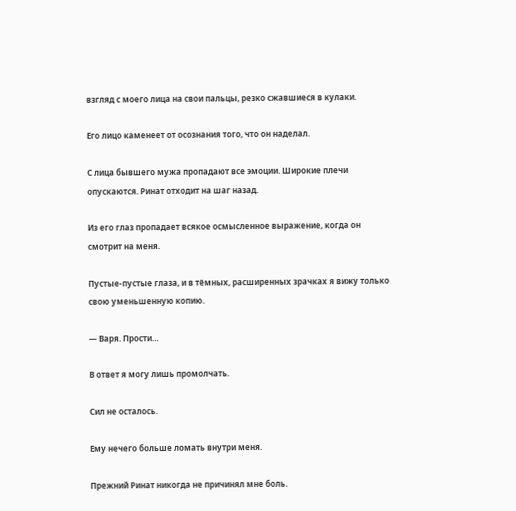взгляд с моего лица на свои пальцы, резко сжавшиеся в кулаки.

Его лицо каменеет от осознания того, что он наделал.

С лица бывшего мужа пропадают все эмоции. Широкие плечи опускаются. Ринат отходит на шаг назад.

Из его глаз пропадает всякое осмысленное выражение, когда он смотрит на меня.

Пустые-пустые глаза, и в тёмных, расширенных зрачках я вижу только свою уменьшенную копию.

— Варя. Прости…

В ответ я могу лишь промолчать.

Сил не осталось.

Ему нечего больше ломать внутри меня.

Прежний Ринат никогда не причинял мне боль.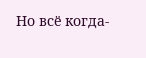Но всё когда-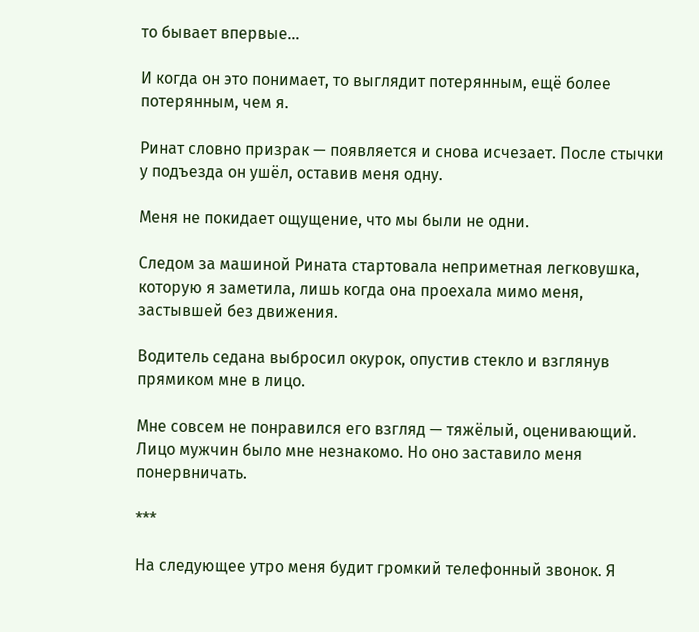то бывает впервые…

И когда он это понимает, то выглядит потерянным, ещё более потерянным, чем я.

Ринат словно призрак — появляется и снова исчезает. После стычки у подъезда он ушёл, оставив меня одну.

Меня не покидает ощущение, что мы были не одни.

Следом за машиной Рината стартовала неприметная легковушка, которую я заметила, лишь когда она проехала мимо меня, застывшей без движения.

Водитель седана выбросил окурок, опустив стекло и взглянув прямиком мне в лицо.

Мне совсем не понравился его взгляд — тяжёлый, оценивающий. Лицо мужчин было мне незнакомо. Но оно заставило меня понервничать.

***

На следующее утро меня будит громкий телефонный звонок. Я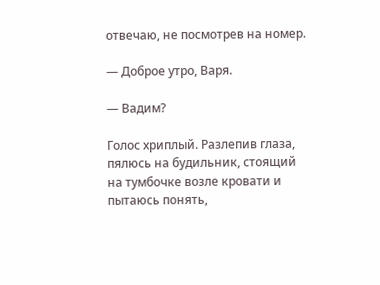отвечаю, не посмотрев на номер.

— Доброе утро, Варя.

— Вадим?

Голос хриплый. Разлепив глаза, пялюсь на будильник, стоящий на тумбочке возле кровати и пытаюсь понять,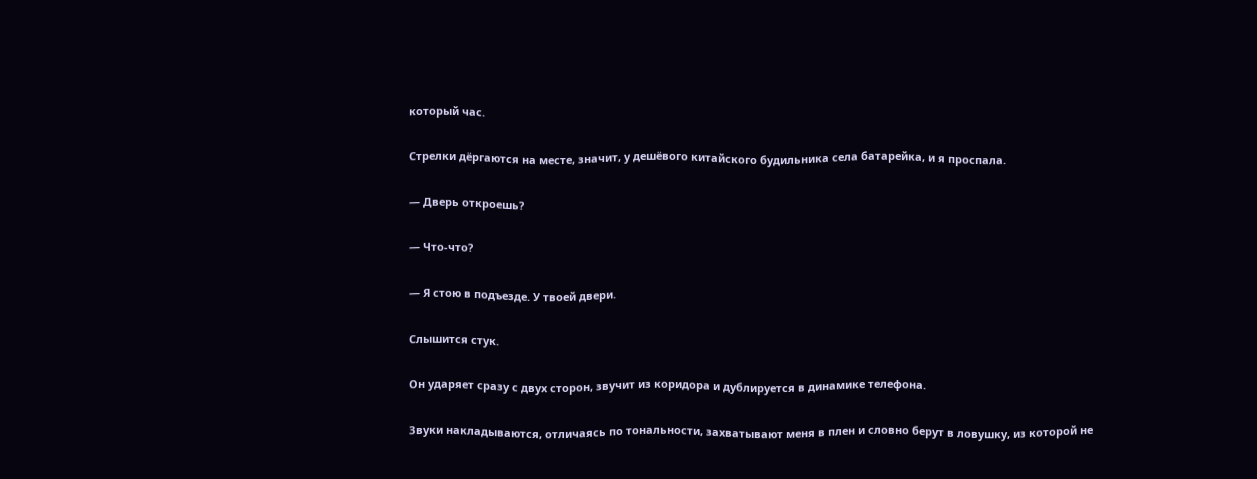который час.

Стрелки дёргаются на месте, значит, у дешёвого китайского будильника села батарейка, и я проспала.

— Дверь откроешь?

— Что-что?

— Я стою в подъезде. У твоей двери.

Слышится стук.

Он ударяет сразу с двух сторон, звучит из коридора и дублируется в динамике телефона.

Звуки накладываются, отличаясь по тональности, захватывают меня в плен и словно берут в ловушку, из которой не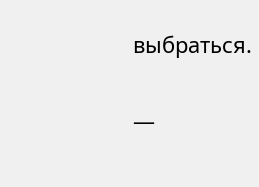выбраться.

—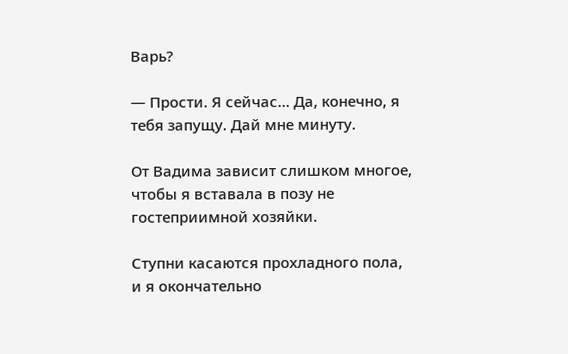Варь?

— Прости. Я сейчас… Да, конечно, я тебя запущу. Дай мне минуту.

От Вадима зависит слишком многое, чтобы я вставала в позу не гостеприимной хозяйки.

Ступни касаются прохладного пола, и я окончательно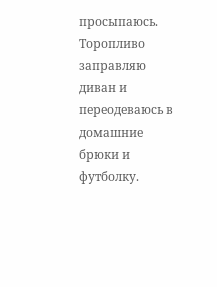просыпаюсь. Торопливо заправляю диван и переодеваюсь в домашние брюки и футболку.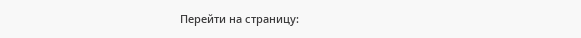Перейти на страницу: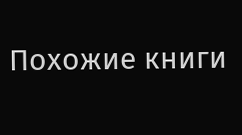Похожие книги